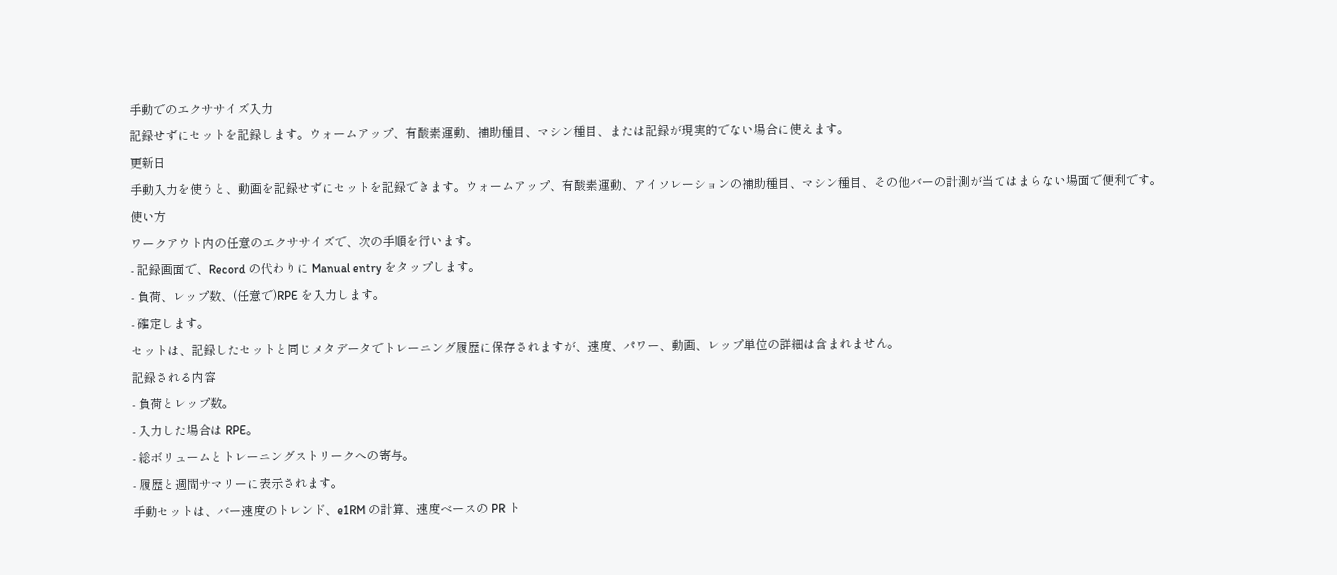手動でのエクササイズ入力
記録せずにセットを記録します。ウォームアップ、有酸素運動、補助種目、マシン種目、または記録が現実的でない場合に使えます。
更新日
手動入力を使うと、動画を記録せずにセットを記録できます。ウォームアップ、有酸素運動、アイソレーションの補助種目、マシン種目、その他バーの計測が当てはまらない場面で便利です。
使い方
ワークアウト内の任意のエクササイズで、次の手順を行います。
- 記録画面で、Record の代わりに Manual entry をタップします。
- 負荷、レップ数、(任意で)RPE を入力します。
- 確定します。
セットは、記録したセットと同じメタデータでトレーニング履歴に保存されますが、速度、パワー、動画、レップ単位の詳細は含まれません。
記録される内容
- 負荷とレップ数。
- 入力した場合は RPE。
- 総ボリュームとトレーニングストリークへの寄与。
- 履歴と週間サマリーに表示されます。
手動セットは、バー速度のトレンド、e1RM の計算、速度ベースの PR ト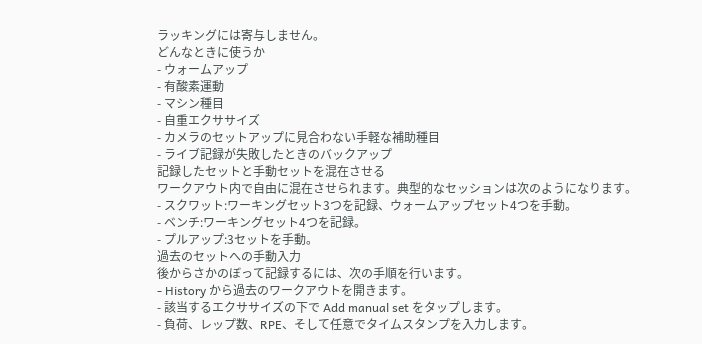ラッキングには寄与しません。
どんなときに使うか
- ウォームアップ
- 有酸素運動
- マシン種目
- 自重エクササイズ
- カメラのセットアップに見合わない手軽な補助種目
- ライブ記録が失敗したときのバックアップ
記録したセットと手動セットを混在させる
ワークアウト内で自由に混在させられます。典型的なセッションは次のようになります。
- スクワット:ワーキングセット3つを記録、ウォームアップセット4つを手動。
- ベンチ:ワーキングセット4つを記録。
- プルアップ:3セットを手動。
過去のセットへの手動入力
後からさかのぼって記録するには、次の手順を行います。
- History から過去のワークアウトを開きます。
- 該当するエクササイズの下で Add manual set をタップします。
- 負荷、レップ数、RPE、そして任意でタイムスタンプを入力します。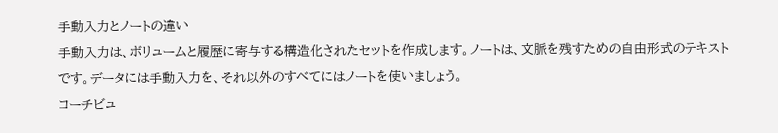手動入力とノートの違い
手動入力は、ボリュームと履歴に寄与する構造化されたセットを作成します。ノートは、文脈を残すための自由形式のテキストです。データには手動入力を、それ以外のすべてにはノートを使いましょう。
コーチビュ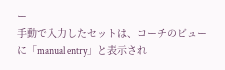ー
手動で入力したセットは、コーチのビューに「manual entry」と表示され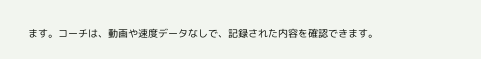ます。コーチは、動画や速度データなしで、記録された内容を確認できます。